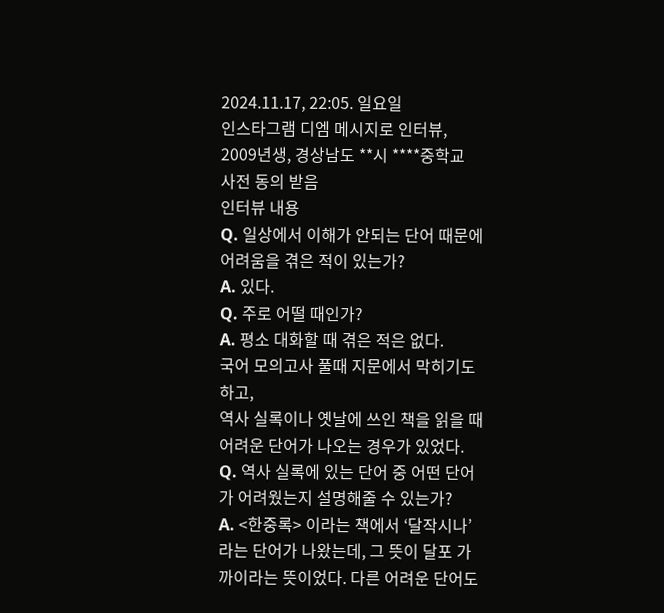2024.11.17, 22:05. 일요일
인스타그램 디엠 메시지로 인터뷰,
2009년생, 경상남도 **시 ****중학교
사전 동의 받음
인터뷰 내용
Q. 일상에서 이해가 안되는 단어 때문에 어려움을 겪은 적이 있는가?
A. 있다.
Q. 주로 어떨 때인가?
A. 평소 대화할 때 겪은 적은 없다.
국어 모의고사 풀때 지문에서 막히기도 하고,
역사 실록이나 옛날에 쓰인 책을 읽을 때 어려운 단어가 나오는 경우가 있었다.
Q. 역사 실록에 있는 단어 중 어떤 단어가 어려웠는지 설명해줄 수 있는가?
A. <한중록> 이라는 책에서 ‘달작시나’라는 단어가 나왔는데, 그 뜻이 달포 가까이라는 뜻이었다. 다른 어려운 단어도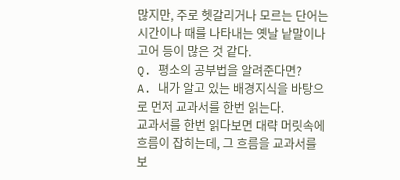많지만, 주로 헷갈리거나 모르는 단어는 시간이나 때를 나타내는 옛날 낱말이나 고어 등이 많은 것 같다.
Q. 평소의 공부법을 알려준다면?
A. 내가 알고 있는 배경지식을 바탕으로 먼저 교과서를 한번 읽는다.
교과서를 한번 읽다보면 대략 머릿속에 흐름이 잡히는데, 그 흐름을 교과서를 보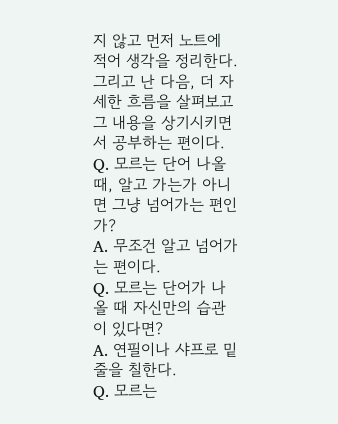지 않고 먼저 노트에 적어 생각을 정리한다. 그리고 난 다음, 더 자세한 흐름을 살펴보고 그 내용을 상기시키면서 공부하는 편이다.
Q. 모르는 단어 나올 때, 알고 가는가 아니면 그냥 넘어가는 편인가?
A. 무조건 알고 넘어가는 편이다.
Q. 모르는 단어가 나올 때 자신만의 습관이 있다면?
A. 연필이나 샤프로 밑줄을 칠한다.
Q. 모르는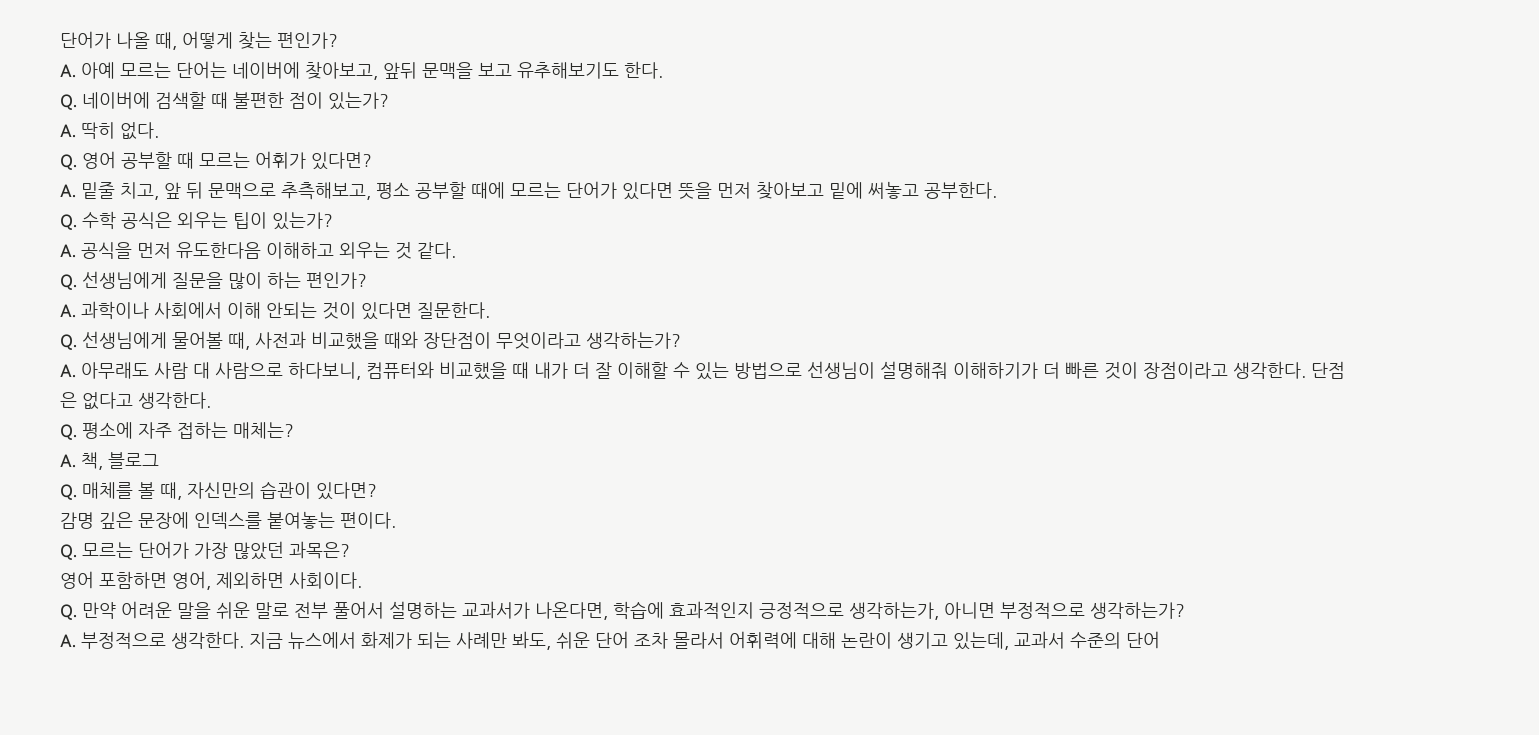단어가 나올 때, 어떻게 찾는 편인가?
A. 아예 모르는 단어는 네이버에 찾아보고, 앞뒤 문맥을 보고 유추해보기도 한다.
Q. 네이버에 검색할 때 불편한 점이 있는가?
A. 딱히 없다.
Q. 영어 공부할 때 모르는 어휘가 있다면?
A. 밑줄 치고, 앞 뒤 문맥으로 추측해보고, 평소 공부할 때에 모르는 단어가 있다면 뜻을 먼저 찾아보고 밑에 써놓고 공부한다.
Q. 수학 공식은 외우는 팁이 있는가?
A. 공식을 먼저 유도한다음 이해하고 외우는 것 같다.
Q. 선생님에게 질문을 많이 하는 편인가?
A. 과학이나 사회에서 이해 안되는 것이 있다면 질문한다.
Q. 선생님에게 물어볼 때, 사전과 비교했을 때와 장단점이 무엇이라고 생각하는가?
A. 아무래도 사람 대 사람으로 하다보니, 컴퓨터와 비교했을 때 내가 더 잘 이해할 수 있는 방법으로 선생님이 설명해줘 이해하기가 더 빠른 것이 장점이라고 생각한다. 단점은 없다고 생각한다.
Q. 평소에 자주 접하는 매체는?
A. 책, 블로그
Q. 매체를 볼 때, 자신만의 습관이 있다면?
감명 깊은 문장에 인덱스를 붙여놓는 편이다.
Q. 모르는 단어가 가장 많았던 과목은?
영어 포함하면 영어, 제외하면 사회이다.
Q. 만약 어려운 말을 쉬운 말로 전부 풀어서 설명하는 교과서가 나온다면, 학습에 효과적인지 긍정적으로 생각하는가, 아니면 부정적으로 생각하는가?
A. 부정적으로 생각한다. 지금 뉴스에서 화제가 되는 사례만 봐도, 쉬운 단어 조차 몰라서 어휘력에 대해 논란이 생기고 있는데, 교과서 수준의 단어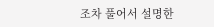조차 풀어서 설명한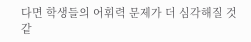다면 학생들의 어휘력 문제가 더 심각해질 것 같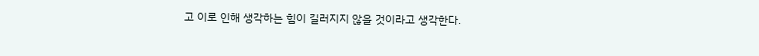고 이로 인해 생각하는 힘이 길러지지 않을 것이라고 생각한다.